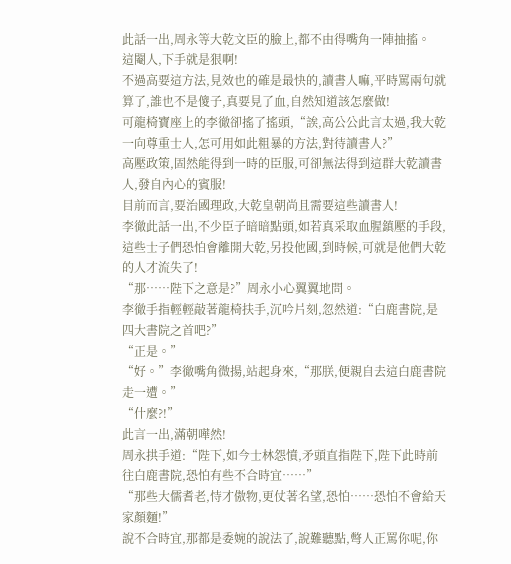此話一出,周永等大乾文臣的臉上,都不由得嘴角一陣抽搐。
這閹人,下手就是狠啊!
不過高要這方法,見效也的確是最快的,讀書人嘛,平時罵兩句就算了,誰也不是傻子,真要見了血,自然知道該怎麼做!
可龍椅寶座上的李徹卻搖了搖頭,“誒,高公公此言太過,我大乾一向尊重士人,怎可用如此粗暴的方法,對待讀書人?”
高壓政策,固然能得到一時的臣服,可卻無法得到這群大乾讀書人,發自內心的賓服!
目前而言,要治國理政,大乾皇朝尚且需要這些讀書人!
李徹此話一出,不少臣子暗暗點頭,如若真采取血腥鎮壓的手段,這些士子們恐怕會離開大乾,另投他國,到時候,可就是他們大乾的人才流失了!
“那……陛下之意是?”周永小心翼翼地問。
李徹手指輕輕敲著龍椅扶手,沉吟片刻,忽然道:“白鹿書院,是四大書院之首吧?”
“正是。”
“好。”李徹嘴角微揚,站起身來,“那朕,便親自去這白鹿書院走一遭。”
“什麼?!”
此言一出,滿朝嘩然!
周永拱手道:“陛下,如今士林怨憤,矛頭直指陛下,陛下此時前往白鹿書院,恐怕有些不合時宜……”
“那些大儒耆老,恃才傲物,更仗著名望,恐怕……恐怕不會給天家顏麵!”
說不合時宜,那都是委婉的說法了,說難聽點,彆人正罵你呢,你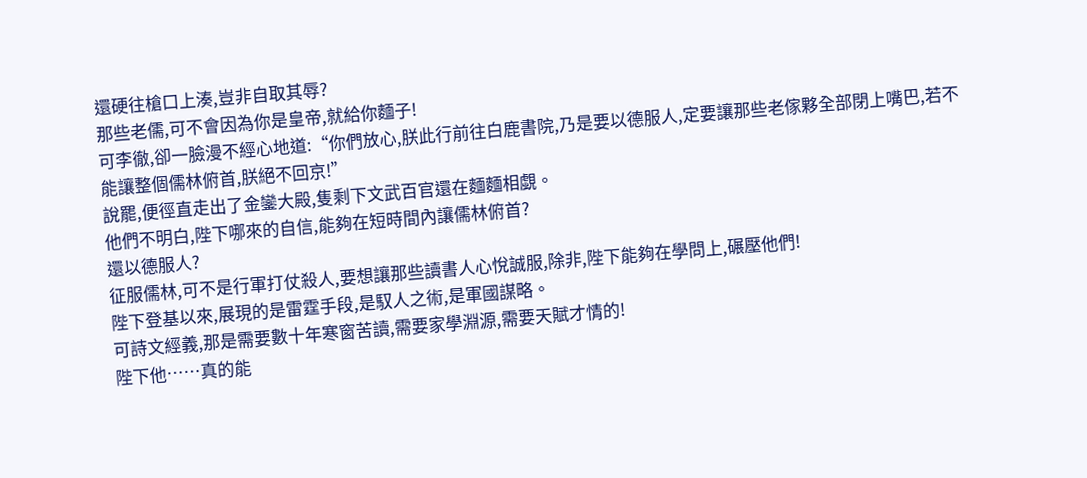還硬往槍口上湊,豈非自取其辱?
那些老儒,可不會因為你是皇帝,就給你麵子!
可李徹,卻一臉漫不經心地道:“你們放心,朕此行前往白鹿書院,乃是要以德服人,定要讓那些老傢夥全部閉上嘴巴,若不能讓整個儒林俯首,朕絕不回京!”
說罷,便徑直走出了金鑾大殿,隻剩下文武百官還在麵麵相覷。
他們不明白,陛下哪來的自信,能夠在短時間內讓儒林俯首?
還以德服人?
征服儒林,可不是行軍打仗殺人,要想讓那些讀書人心悅誠服,除非,陛下能夠在學問上,碾壓他們!
陛下登基以來,展現的是雷霆手段,是馭人之術,是軍國謀略。
可詩文經義,那是需要數十年寒窗苦讀,需要家學淵源,需要天賦才情的!
陛下他……真的能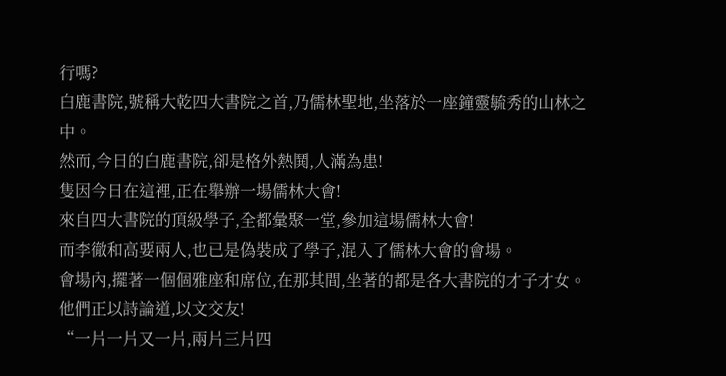行嗎?
白鹿書院,號稱大乾四大書院之首,乃儒林聖地,坐落於一座鐘靈毓秀的山林之中。
然而,今日的白鹿書院,卻是格外熱鬨,人滿為患!
隻因今日在這裡,正在舉辦一場儒林大會!
來自四大書院的頂級學子,全都彙聚一堂,參加這場儒林大會!
而李徹和高要兩人,也已是偽裝成了學子,混入了儒林大會的會場。
會場內,擺著一個個雅座和席位,在那其間,坐著的都是各大書院的才子才女。
他們正以詩論道,以文交友!
“一片一片又一片,兩片三片四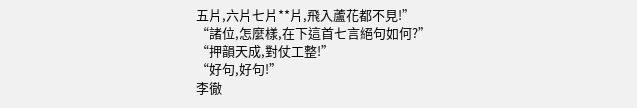五片,六片七片**片,飛入蘆花都不見!”
“諸位,怎麼樣,在下這首七言絕句如何?”
“押韻天成,對仗工整!”
“好句,好句!”
李徹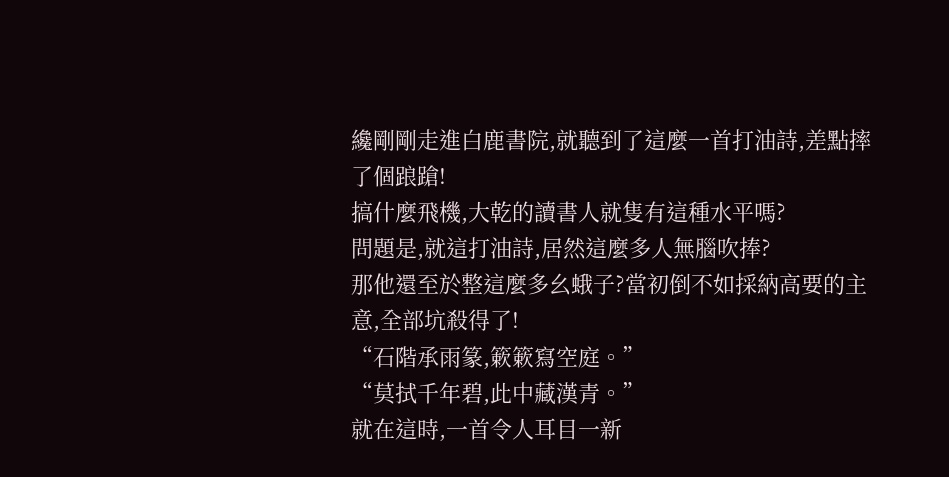纔剛剛走進白鹿書院,就聽到了這麼一首打油詩,差點摔了個踉蹌!
搞什麼飛機,大乾的讀書人就隻有這種水平嗎?
問題是,就這打油詩,居然這麼多人無腦吹捧?
那他還至於整這麼多幺蛾子?當初倒不如採納高要的主意,全部坑殺得了!
“石階承雨篆,簌簌寫空庭。”
“莫拭千年碧,此中藏漢青。”
就在這時,一首令人耳目一新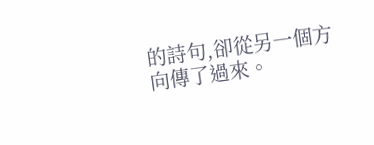的詩句,卻從另一個方向傳了過來。